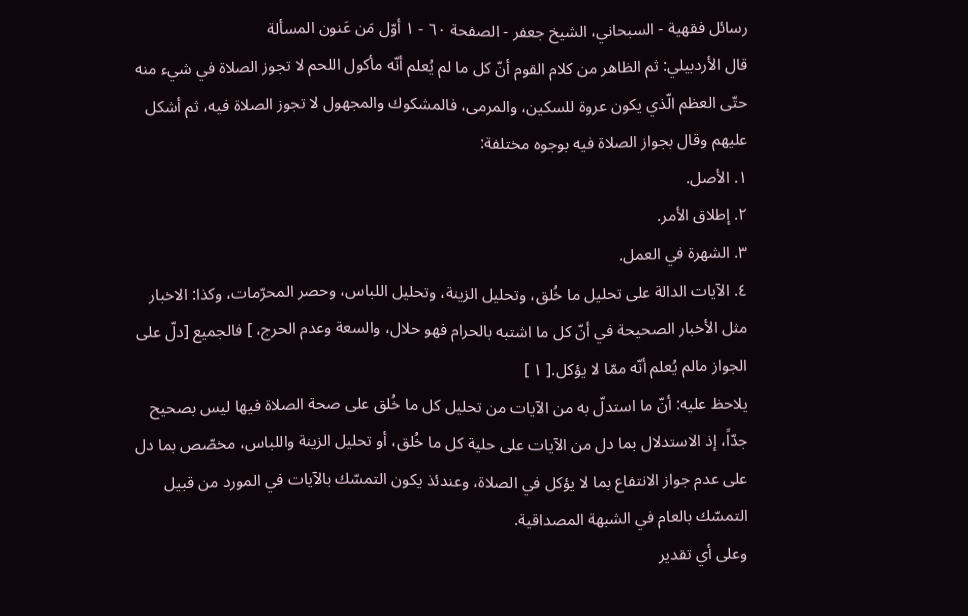رسائل فقهية - السبحاني، الشيخ جعفر - الصفحة ٦٠ - ١ أوّل مَن عَنون المسألة
قال الأردبيلي: ثم الظاهر من كلام القوم أنّ كل ما لم يُعلم أنّه مأكول اللحم لا تجوز الصلاة في شيء منه حتّى العظم الّذي يكون عروة للسكين، والمرمى، فالمشكوك والمجهول لا تجوز الصلاة فيه، ثم أشكل عليهم وقال بجواز الصلاة فيه بوجوه مختلفة:
١. الأصل.
٢. إطلاق الأمر.
٣. الشهرة في العمل.
٤. الآيات الدالة على تحليل ما خُلق، وتحليل الزينة، وتحليل اللباس، وحصر المحرّمات، وكذا: الاخبار مثل الأخبار الصحيحة في أنّ كل ما اشتبه بالحرام فهو حلال، والسعة وعدم الحرج، ] فالجميع [دلّ على الجواز مالم يُعلم أنّه ممّا لا يؤكل.[ ١ ]
يلاحظ عليه: أنّ ما استدلّ به من الآيات من تحليل كل ما خُلق على صحة الصلاة فيها ليس بصحيح جدّاً، إذ الاستدلال بما دل من الآيات على حلية كل ما خُلق، أو تحليل الزينة واللباس، مخصّص بما دل على عدم جواز الانتفاع بما لا يؤكل في الصلاة، وعندئذ يكون التمسّك بالآيات في المورد من قبيل التمسّك بالعام في الشبهة المصداقية.
وعلى أي تقدير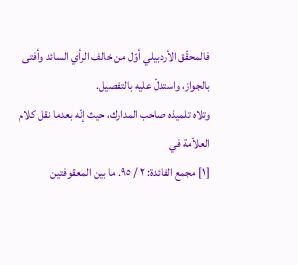فالمحقّق الأردبيلي أوّل من خالف الرأي السائد وأفتى بالجواز، واستدلّ عليه بالتفصيل.
وتلاه تلميذه صاحب المدارك، حيث إنّه بعدما نقل كلام العلاّمة في
[١] مجمع الفائدة: ٢ / ٩٥. ما بين المعقوفتين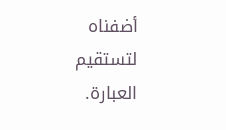أضفناه لتستقيم العبارة.